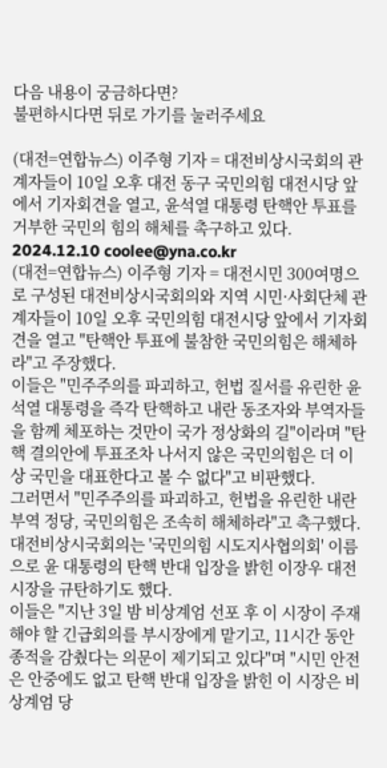다음 내용이 궁금하다면?
불편하시다면 뒤로 가기를 눌러주세요

(대전=연합뉴스) 이주형 기자 = 대전비상시국회의 관계자들이 10일 오후 대전 동구 국민의힘 대전시당 앞에서 기자회견을 열고, 윤석열 대통령 탄핵안 투표를 거부한 국민의 힘의 해체를 촉구하고 있다. 2024.12.10 coolee@yna.co.kr
(대전=연합뉴스) 이주형 기자 = 대전시민 300여명으로 구성된 대전비상시국회의와 지역 시민·사회단체 관계자들이 10일 오후 국민의힘 대전시당 앞에서 기자회견을 열고 "탄핵안 투표에 불참한 국민의힘은 해체하라"고 주장했다.
이들은 "민주주의를 파괴하고, 헌법 질서를 유린한 윤석열 대통령을 즉각 탄핵하고 내란 동조자와 부역자들을 함께 체포하는 것만이 국가 정상화의 길"이라며 "탄핵 결의안에 투표조차 나서지 않은 국민의힘은 더 이상 국민을 대표한다고 볼 수 없다"고 비판했다.
그러면서 "민주주의를 파괴하고, 헌법을 유린한 내란 부역 정당, 국민의힘은 조속히 해체하라"고 촉구했다.
대전비상시국회의는 '국민의힘 시도지사협의회' 이름으로 윤 대통령의 탄핵 반대 입장을 밝힌 이장우 대전시장을 규탄하기도 했다.
이들은 "지난 3일 밤 비상계엄 선포 후 이 시장이 주재해야 할 긴급회의를 부시장에게 맡기고, 11시간 동안 종적을 감췄다는 의문이 제기되고 있다"며 "시민 안전은 안중에도 없고 탄핵 반대 입장을 밝힌 이 시장은 비상계엄 당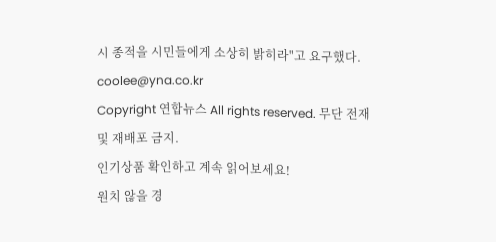시 종적을 시민들에게 소상히 밝히라"고 요구했다.
coolee@yna.co.kr
Copyright 연합뉴스 All rights reserved. 무단 전재 및 재배포 금지.
인기상품 확인하고 계속 읽어보세요!
원치 않을 경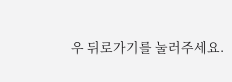우 뒤로가기를 눌러주세요.